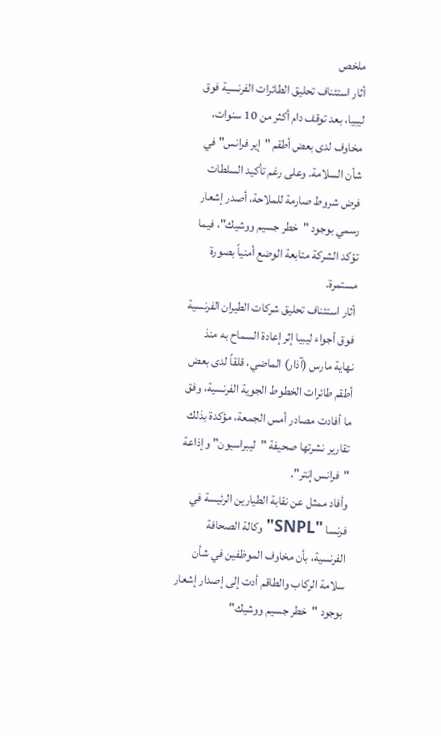ملخص
أثار استئناف تحليق الطائرات الفرنسية فوق ليبيا، بعد توقف دام أكثر من 10 سنوات، مخاوف لدى بعض أطقم "إير فرانس" في شأن السلامة. وعلى رغم تأكيد السلطات فرض شروط صارمة للملاحة، أصدر إشعار رسمي بوجود "خطر جسيم ووشيك"، فيما تؤكد الشركة متابعة الوضع أمنياً بصورة مستمرة.
أثار استئناف تحليق شركات الطيران الفرنسية فوق أجواء ليبيا إثر إعادة السماح به منذ نهاية مارس (آذار) الماضي، قلقاً لدى بعض أطقم طائرات الخطوط الجوية الفرنسية، وفق ما أفادت مصادر أمس الجمعة، مؤكدة بذلك تقارير نشرتها صحيفة "ليبراسيون" وإذاعة "فرانس إنتر".
وأفاد ممثل عن نقابة الطيارين الرئيسة في فرنسا "SNPL" وكالة الصحافة الفرنسية، بأن مخاوف الموظفين في شأن سلامة الركاب والطاقم أدت إلى إصدار إشعار بوجود "خطر جسيم ووشيك"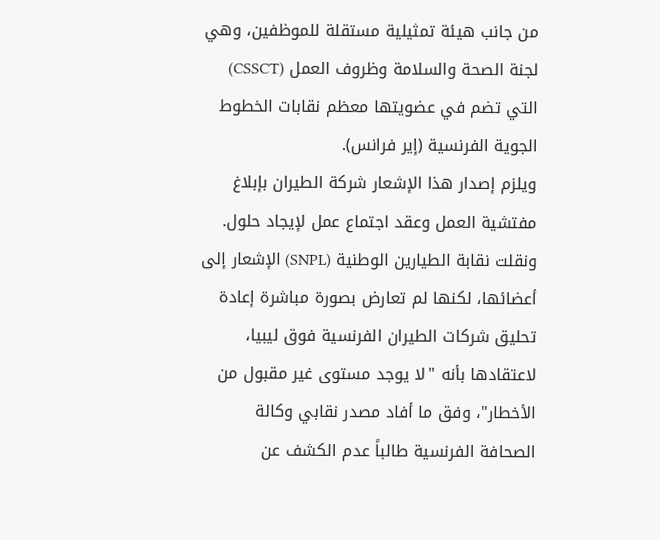من جانب هيئة تمثيلية مستقلة للموظفين، وهي لجنة الصحة والسلامة وظروف العمل (CSSCT) التي تضم في عضويتها معظم نقابات الخطوط الجوية الفرنسية (إير فرانس).
ويلزم إصدار هذا الإشعار شركة الطيران بإبلاغ مفتشية العمل وعقد اجتماع عمل لإيجاد حلول.
ونقلت نقابة الطيارين الوطنية (SNPL) الإشعار إلى أعضائها، لكنها لم تعارض بصورة مباشرة إعادة تحليق شركات الطيران الفرنسية فوق ليبيا، لاعتقادها بأنه "لا يوجد مستوى غير مقبول من الأخطار"، وفق ما أفاد مصدر نقابي وكالة الصحافة الفرنسية طالباً عدم الكشف عن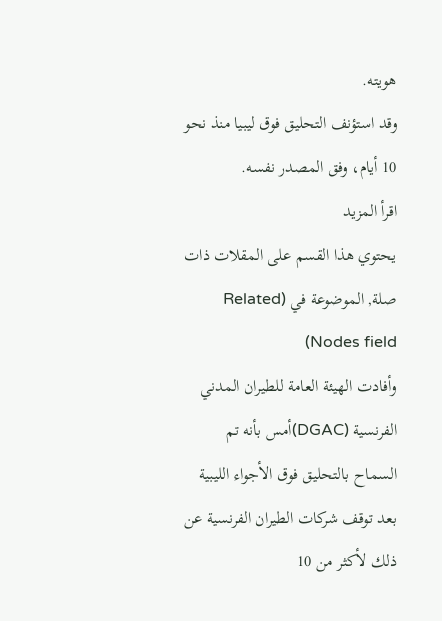هويته.
وقد استؤنف التحليق فوق ليبيا منذ نحو 10 أيام، وفق المصدر نفسه.
اقرأ المزيد
يحتوي هذا القسم على المقلات ذات صلة, الموضوعة في (Related Nodes field)
وأفادت الهيئة العامة للطيران المدني الفرنسية (DGAC)أمس بأنه تم السماح بالتحليق فوق الأجواء الليبية بعد توقف شركات الطيران الفرنسية عن ذلك لأكثر من 10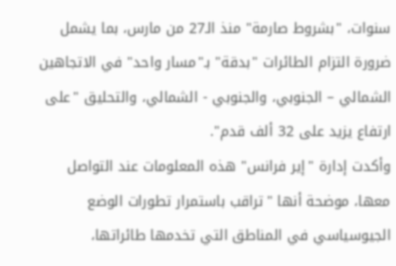سنوات، "بشروط صارمة" منذ الـ27 من مارس، بما يشمل ضرورة التزام الطائرات "بدقة" بـ"مسار واحد" في الاتجاهين الشمالي – الجنوبي، والجنوبي - الشمالي، والتحليق "على ارتفاع يزيد على 32 ألف قدم".
وأكدت إدارة "إير فرانس" هذه المعلومات عند التواصل معها، موضحة أنها "تراقب باستمرار تطورات الوضع الجيوسياسي في المناطق التي تخدمها طائراتها،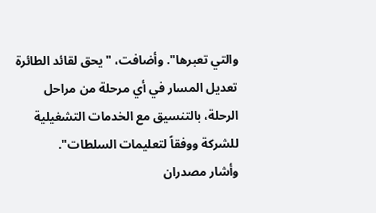والتي تعبرها". وأضافت، "يحق لقائد الطائرة تعديل المسار في أي مرحلة من مراحل الرحلة، بالتنسيق مع الخدمات التشغيلية للشركة ووفقاً لتعليمات السلطات".
وأشار مصدران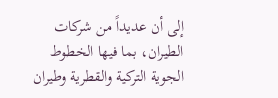إلى أن عديداً من شركات الطيران، بما فيها الخطوط الجوية التركية والقطرية وطيران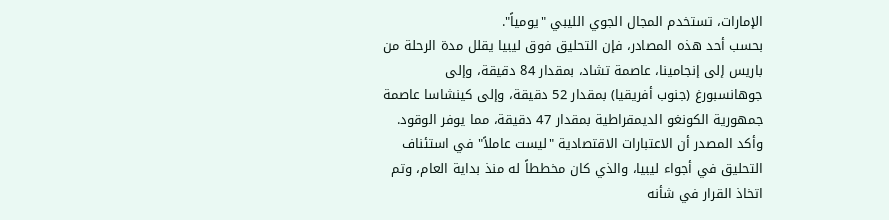الإمارات، تستخدم المجال الجوي الليبي "يومياً".
بحسب أحد هذه المصادر، فإن التحليق فوق ليبيا يقلل مدة الرحلة من باريس إلى إنجامينا، عاصمة تشاد، بمقدار 84 دقيقة، وإلى جوهانسبورغ (جنوب أفريقيا) بمقدار 52 دقيقة، وإلى كينشاسا عاصمة جمهورية الكونغو الديمقراطية بمقدار 47 دقيقة، مما يوفر الوقود.
وأكد المصدر أن الاعتبارات الاقتصادية "ليست عاملاً" في استئناف التحليق في أجواء ليبيا، والذي كان مخططاً له منذ بداية العام، وتم اتخاذ القرار في شأنه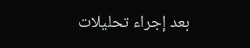بعد إجراء تحليلات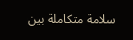سلامة متكاملة بين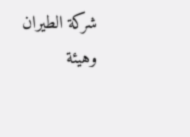شركة الطيران وهيئة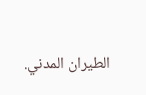الطيران المدني.